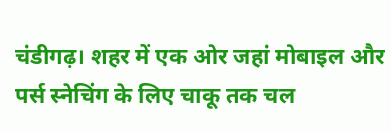चंडीगढ़। शहर में एक ओर जहां मोबाइल और पर्स स्नेचिंग के लिए चाकू तक चल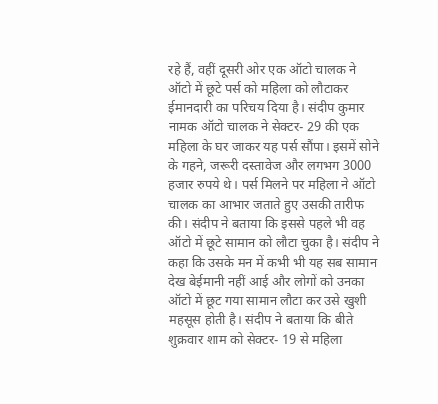रहे हैं, वहीं दूसरी ओर एक ऑटो चालक ने ऑटो में छूटे पर्स को महिला को लौटाकर ईमानदारी का परिचय दिया है। संदीप कुमार नामक ऑटो चालक ने सेक्टर- 29 की एक महिला के घर जाकर यह पर्स सौंपा। इसमें सोने के गहने, जरूरी दस्तावेज और लगभग 3000 हजार रुपये थे। पर्स मिलने पर महिला ने ऑटो चालक का आभार जताते हुए उसकी तारीफ की। संदीप ने बताया कि इससे पहले भी वह ऑटो में छूटे सामान को लौटा चुका है। संदीप ने कहा कि उसके मन में कभी भी यह सब सामान देख बेईमानी नहीं आई और लोगों को उनका ऑटो में छूट गया सामान लौटा कर उसे खुशी महसूस होती है। संदीप ने बताया कि बीते शुक्रवार शाम को सेक्टर- 19 से महिला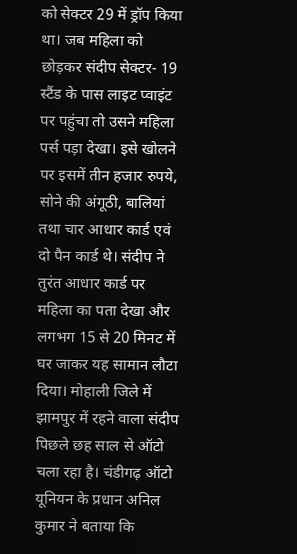को सेक्टर 29 में ड्रॉप किया था। जब महिला को छोड़कर संदीप सेक्टर- 19 स्टैंड के पास लाइट प्वाइंट पर पहुंचा तो उसने महिला पर्स पड़ा देखा। इसे खोलने पर इसमें तीन हजार रुपये, सोने की अंगूठी, बालियां तथा चार आधार कार्ड एवं दो पैन कार्ड थे। संदीप ने तुरंत आधार कार्ड पर महिला का पता देखा और लगभग 15 से 20 मिनट में घर जाकर यह सामान लौटा दिया। मोहाली जिले में झामपुर में रहने वाला संदीप पिछले छह साल से ऑटो चला रहा है। चंडीगढ़ ऑटो यूनियन के प्रधान अनिल कुमार ने बताया कि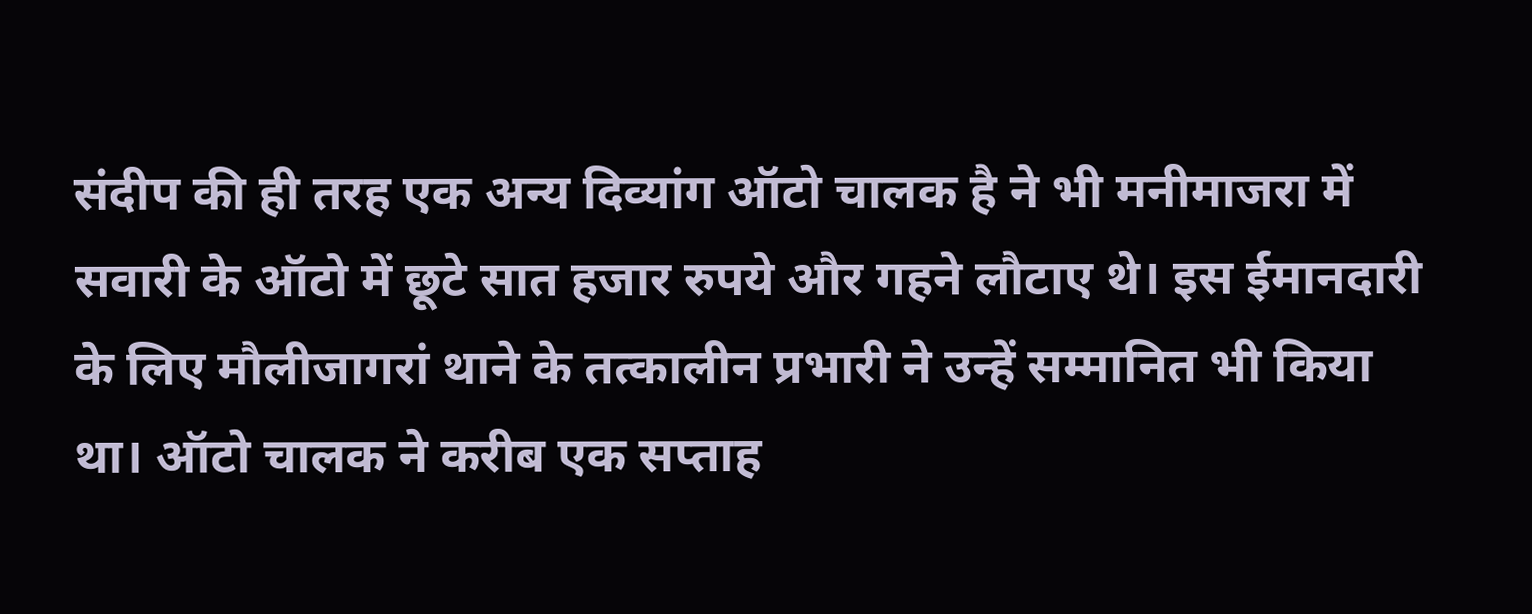संदीप की ही तरह एक अन्य दिव्यांग ऑटो चालक है ने भी मनीमाजरा में सवारी के ऑटो में छूटे सात हजार रुपये और गहने लौटाए थे। इस ईमानदारी के लिए मौलीजागरां थाने के तत्कालीन प्रभारी ने उन्हें सम्मानित भी किया था। ऑटो चालक ने करीब एक सप्ताह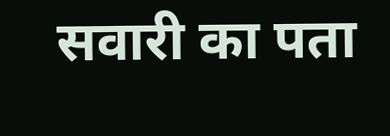सवारी का पता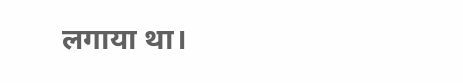लगाया था।